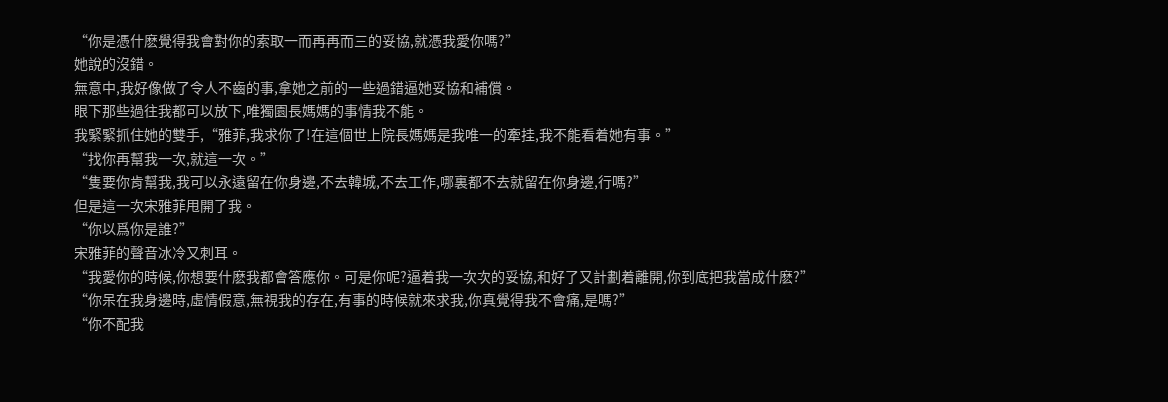“你是憑什麽覺得我會對你的索取一而再再而三的妥協,就憑我愛你嗎?”
她說的沒錯。
無意中,我好像做了令人不齒的事,拿她之前的一些過錯逼她妥協和補償。
眼下那些過往我都可以放下,唯獨園長媽媽的事情我不能。
我緊緊抓住她的雙手,“雅菲,我求你了!在這個世上院長媽媽是我唯一的牽挂,我不能看着她有事。”
“找你再幫我一次,就這一次。”
“隻要你肯幫我,我可以永遠留在你身邊,不去韓城,不去工作,哪裏都不去就留在你身邊,行嗎?”
但是這一次宋雅菲甩開了我。
“你以爲你是誰?”
宋雅菲的聲音冰冷又刺耳。
“我愛你的時候,你想要什麽我都會答應你。可是你呢?逼着我一次次的妥協,和好了又計劃着離開,你到底把我當成什麽?”
“你呆在我身邊時,虛情假意,無視我的存在,有事的時候就來求我,你真覺得我不會痛,是嗎?”
“你不配我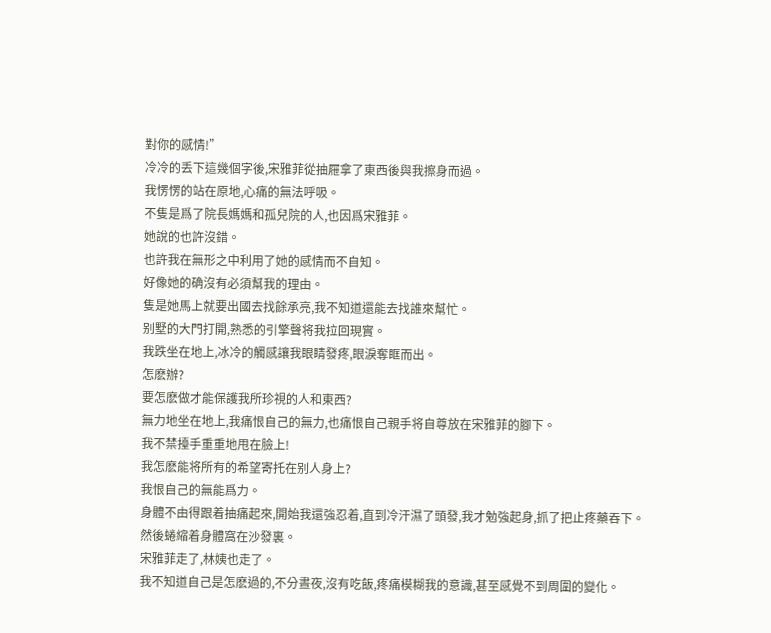對你的感情!”
冷冷的丢下這幾個字後,宋雅菲從抽屜拿了東西後與我擦身而過。
我愣愣的站在原地,心痛的無法呼吸。
不隻是爲了院長媽媽和孤兒院的人,也因爲宋雅菲。
她說的也許沒錯。
也許我在無形之中利用了她的感情而不自知。
好像她的确沒有必須幫我的理由。
隻是她馬上就要出國去找餘承亮,我不知道還能去找誰來幫忙。
别墅的大門打開,熟悉的引擎聲将我拉回現實。
我跌坐在地上,冰冷的觸感讓我眼睛發疼,眼淚奪眶而出。
怎麽辦?
要怎麽做才能保護我所珍視的人和東西?
無力地坐在地上,我痛恨自己的無力,也痛恨自己親手将自尊放在宋雅菲的腳下。
我不禁擡手重重地甩在臉上!
我怎麽能将所有的希望寄托在别人身上?
我恨自己的無能爲力。
身體不由得跟着抽痛起來,開始我還強忍着,直到冷汗濕了頭發,我才勉強起身,抓了把止疼藥吞下。
然後蜷縮着身體窩在沙發裏。
宋雅菲走了,林姨也走了。
我不知道自己是怎麽過的,不分晝夜,沒有吃飯,疼痛模糊我的意識,甚至感覺不到周圍的變化。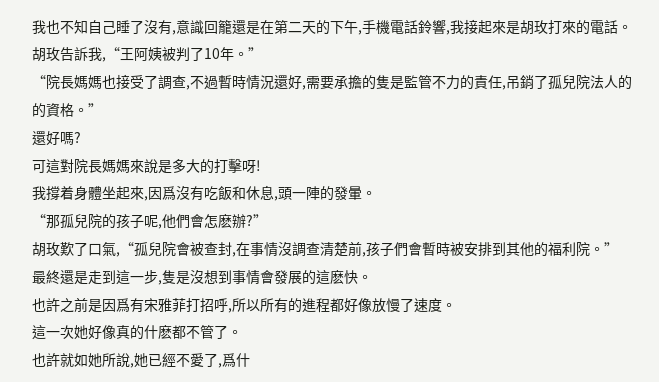我也不知自己睡了沒有,意識回籠還是在第二天的下午,手機電話鈴響,我接起來是胡玫打來的電話。
胡玫告訴我,“王阿姨被判了10年。”
“院長媽媽也接受了調查,不過暫時情況還好,需要承擔的隻是監管不力的責任,吊銷了孤兒院法人的的資格。”
還好嗎?
可這對院長媽媽來說是多大的打擊呀!
我撐着身體坐起來,因爲沒有吃飯和休息,頭一陣的發暈。
“那孤兒院的孩子呢,他們會怎麽辦?”
胡玫歎了口氣,“孤兒院會被查封,在事情沒調查清楚前,孩子們會暫時被安排到其他的福利院。”
最終還是走到這一步,隻是沒想到事情會發展的這麽快。
也許之前是因爲有宋雅菲打招呼,所以所有的進程都好像放慢了速度。
這一次她好像真的什麽都不管了。
也許就如她所說,她已經不愛了,爲什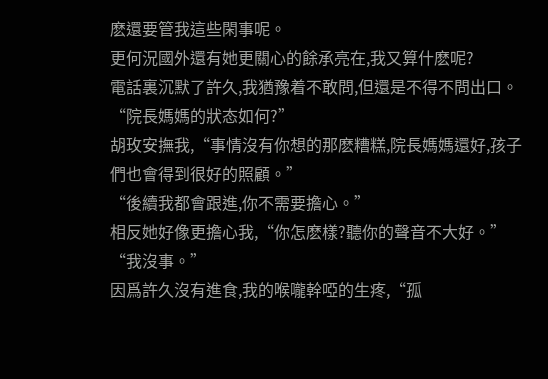麽還要管我這些閑事呢。
更何況國外還有她更關心的餘承亮在,我又算什麽呢?
電話裏沉默了許久,我猶豫着不敢問,但還是不得不問出口。
“院長媽媽的狀态如何?”
胡玫安撫我,“事情沒有你想的那麽糟糕,院長媽媽還好,孩子們也會得到很好的照顧。”
“後續我都會跟進,你不需要擔心。”
相反她好像更擔心我,“你怎麽樣?聽你的聲音不大好。”
“我沒事。”
因爲許久沒有進食,我的喉嚨幹啞的生疼,“孤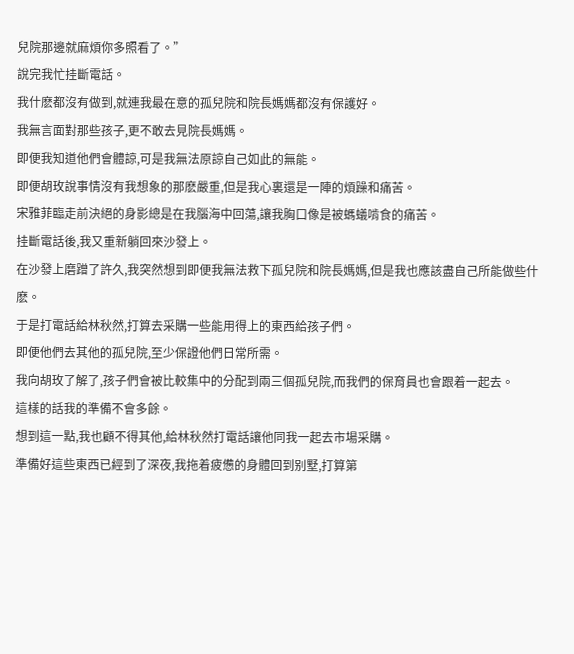兒院那邊就麻煩你多照看了。”
說完我忙挂斷電話。
我什麽都沒有做到,就連我最在意的孤兒院和院長媽媽都沒有保護好。
我無言面對那些孩子,更不敢去見院長媽媽。
即便我知道他們會體諒,可是我無法原諒自己如此的無能。
即便胡玫說事情沒有我想象的那麽嚴重,但是我心裏還是一陣的煩躁和痛苦。
宋雅菲臨走前決絕的身影總是在我腦海中回蕩,讓我胸口像是被螞蟻啃食的痛苦。
挂斷電話後,我又重新躺回來沙發上。
在沙發上磨蹭了許久,我突然想到即便我無法救下孤兒院和院長媽媽,但是我也應該盡自己所能做些什麽。
于是打電話給林秋然,打算去采購一些能用得上的東西給孩子們。
即便他們去其他的孤兒院,至少保證他們日常所需。
我向胡玫了解了,孩子們會被比較集中的分配到兩三個孤兒院,而我們的保育員也會跟着一起去。
這樣的話我的準備不會多餘。
想到這一點,我也顧不得其他,給林秋然打電話讓他同我一起去市場采購。
準備好這些東西已經到了深夜,我拖着疲憊的身體回到别墅,打算第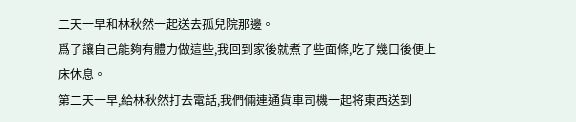二天一早和林秋然一起送去孤兒院那邊。
爲了讓自己能夠有體力做這些,我回到家後就煮了些面條,吃了幾口後便上床休息。
第二天一早,給林秋然打去電話,我們倆連通貨車司機一起将東西送到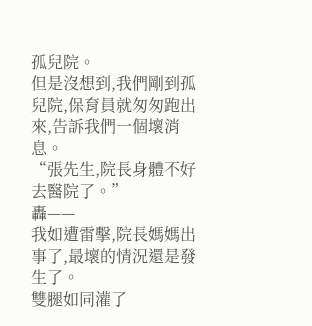孤兒院。
但是沒想到,我們剛到孤兒院,保育員就匆匆跑出來,告訴我們一個壞消息。
“張先生,院長身體不好去醫院了。”
轟——
我如遭雷擊,院長媽媽出事了,最壞的情況還是發生了。
雙腿如同灌了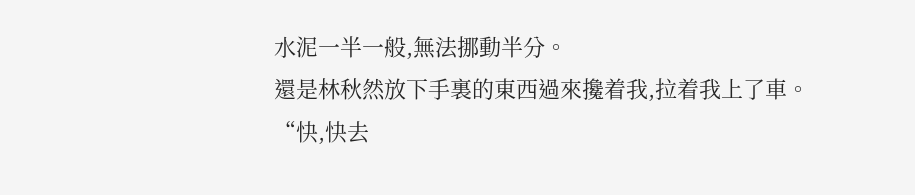水泥一半一般,無法挪動半分。
還是林秋然放下手裏的東西過來攙着我,拉着我上了車。
“快,快去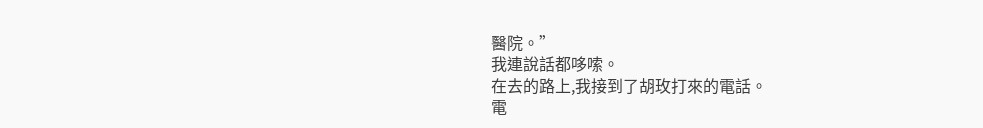醫院。”
我連說話都哆嗦。
在去的路上,我接到了胡玫打來的電話。
電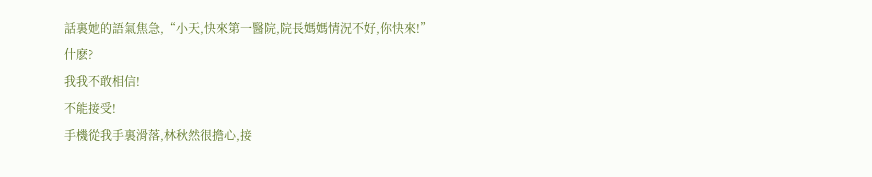話裏她的語氣焦急,“小天,快來第一醫院,院長媽媽情況不好,你快來!”
什麽?
我我不敢相信!
不能接受!
手機從我手裏滑落,林秋然很擔心,接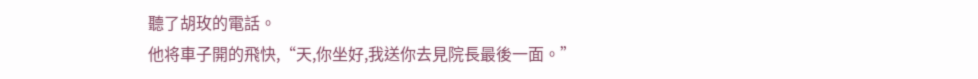聽了胡玫的電話。
他将車子開的飛快,“天,你坐好,我送你去見院長最後一面。”